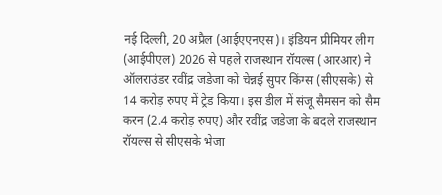नई दिल्ली, 20 अप्रैल (आईएएनएस)। इंडियन प्रीमियर लीग (आईपीएल) 2026 से पहले राजस्थान रॉयल्स (आरआर) ने ऑलराउंडर रवींद्र जडेजा को चेन्नई सुपर किंग्स (सीएसके) से 14 करोड़ रुपए में ट्रेड किया। इस डील में संजू सैमसन को सैम करन (2.4 करोड़ रुपए) और रवींद्र जडेजा के बदले राजस्थान रॉयल्स से सीएसके भेजा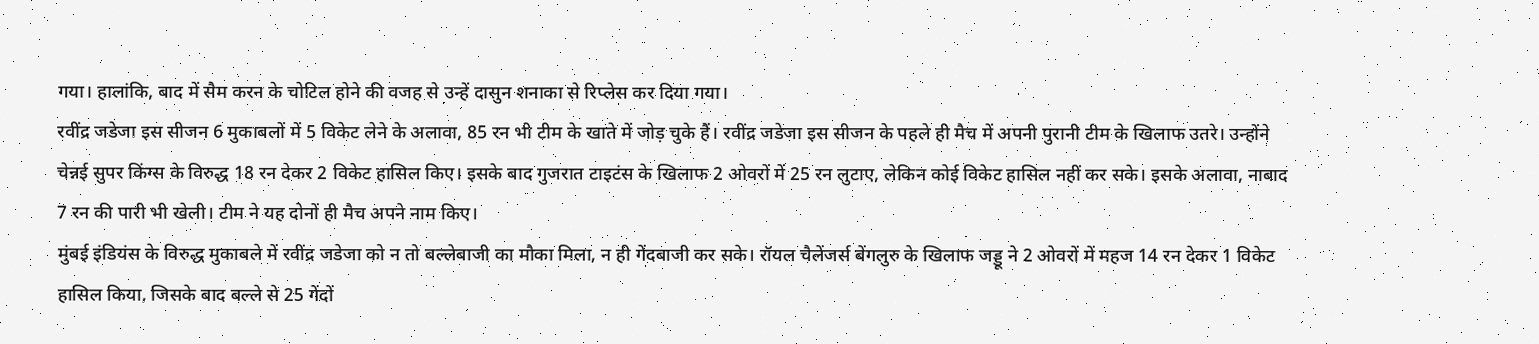गया। हालांकि, बाद में सैम करन के चोटिल होने की वजह से उन्हें दासुन शनाका से रिप्लेस कर दिया गया।
रवींद्र जडेजा इस सीजन 6 मुकाबलों में 5 विकेट लेने के अलावा, 85 रन भी टीम के खाते में जोड़ चुके हैं। रवींद्र जडेजा इस सीजन के पहले ही मैच में अपनी पुरानी टीम के खिलाफ उतरे। उन्होंने चेन्नई सुपर किंग्स के विरुद्ध 18 रन देकर 2 विकेट हासिल किए। इसके बाद गुजरात टाइटंस के खिलाफ 2 ओवरों में 25 रन लुटाए, लेकिन कोई विकेट हासिल नहीं कर सके। इसके अलावा, नाबाद 7 रन की पारी भी खेली। टीम ने यह दोनों ही मैच अपने नाम किए।
मुंबई इंडियंस के विरुद्ध मुकाबले में रवींद्र जडेजा को न तो बल्लेबाजी का मौका मिला, न ही गेंदबाजी कर सके। रॉयल चैलेंजर्स बेंगलुरु के खिलाफ जड्डू ने 2 ओवरों में महज 14 रन देकर 1 विकेट हासिल किया, जिसके बाद बल्ले से 25 गेंदों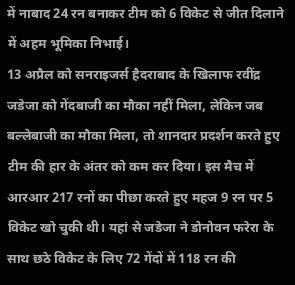में नाबाद 24 रन बनाकर टीम को 6 विकेट से जीत दिलाने में अहम भूमिका निभाई।
13 अप्रैल को सनराइजर्स हैदराबाद के खिलाफ रवींद्र जडेजा को गेंदबाजी का मौका नहीं मिला, लेकिन जब बल्लेबाजी का मौका मिला, तो शानदार प्रदर्शन करते हुए टीम की हार के अंतर को कम कर दिया। इस मैच में आरआर 217 रनों का पीछा करते हुए महज 9 रन पर 5 विकेट खो चुकी थी। यहां से जडेजा ने डोनोवन फरेरा के साथ छठे विकेट के लिए 72 गेंदों में 118 रन की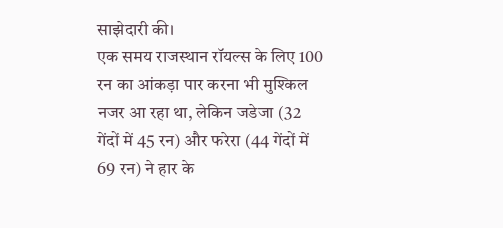साझेदारी की।
एक समय राजस्थान रॉयल्स के लिए 100 रन का आंकड़ा पार करना भी मुश्किल नजर आ रहा था, लेकिन जडेजा (32 गेंदों में 45 रन) और फरेरा (44 गेंदों में 69 रन) ने हार के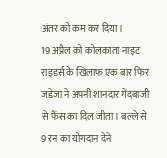अंतर को कम कर दिया।
19 अप्रैल को कोलकाता नाइट राइडर्स के खिलाफ एक बार फिर जडेजा ने अपनी शानदार गेंदबाजी से फैंस का दिल जीता। बल्ले से 9 रन का योगदान देने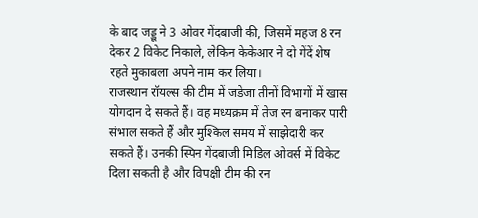के बाद जड्डू ने 3 ओवर गेंदबाजी की, जिसमें महज 8 रन देकर 2 विकेट निकाले, लेकिन केकेआर ने दो गेंदें शेष रहते मुकाबला अपने नाम कर लिया।
राजस्थान रॉयल्स की टीम में जडेजा तीनों विभागों में खास योगदान दे सकते हैं। वह मध्यक्रम में तेज रन बनाकर पारी संभाल सकते हैं और मुश्किल समय में साझेदारी कर सकते हैं। उनकी स्पिन गेंदबाजी मिडिल ओवर्स में विकेट दिला सकती है और विपक्षी टीम की रन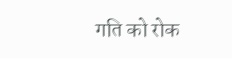गति को रोक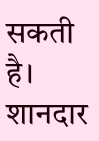सकती है। शानदार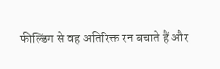फील्डिंग से वह अतिरिक्त रन बचाते हैं और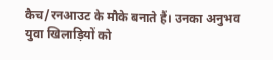कैच/रनआउट के मौके बनाते हैं। उनका अनुभव युवा खिलाड़ियों को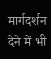मार्गदर्शन देने में भी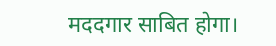मददगार साबित होगा।